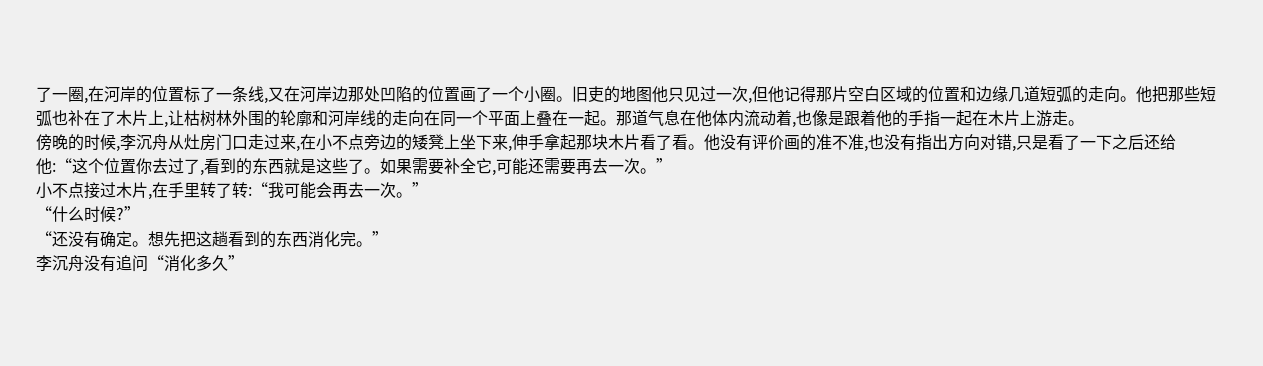了一圈,在河岸的位置标了一条线,又在河岸边那处凹陷的位置画了一个小圈。旧吏的地图他只见过一次,但他记得那片空白区域的位置和边缘几道短弧的走向。他把那些短弧也补在了木片上,让枯树林外围的轮廓和河岸线的走向在同一个平面上叠在一起。那道气息在他体内流动着,也像是跟着他的手指一起在木片上游走。
傍晚的时候,李沉舟从灶房门口走过来,在小不点旁边的矮凳上坐下来,伸手拿起那块木片看了看。他没有评价画的准不准,也没有指出方向对错,只是看了一下之后还给他:“这个位置你去过了,看到的东西就是这些了。如果需要补全它,可能还需要再去一次。”
小不点接过木片,在手里转了转:“我可能会再去一次。”
“什么时候?”
“还没有确定。想先把这趟看到的东西消化完。”
李沉舟没有追问“消化多久”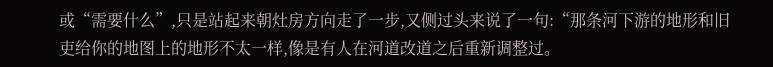或“需要什么”,只是站起来朝灶房方向走了一步,又侧过头来说了一句:“那条河下游的地形和旧吏给你的地图上的地形不太一样,像是有人在河道改道之后重新调整过。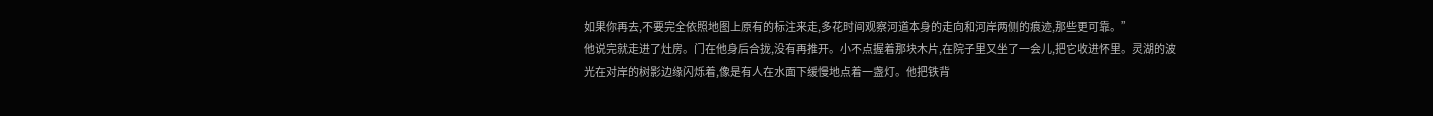如果你再去,不要完全依照地图上原有的标注来走,多花时间观察河道本身的走向和河岸两侧的痕迹,那些更可靠。”
他说完就走进了灶房。门在他身后合拢,没有再推开。小不点握着那块木片,在院子里又坐了一会儿,把它收进怀里。灵湖的波光在对岸的树影边缘闪烁着,像是有人在水面下缓慢地点着一盏灯。他把铁背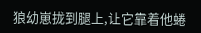狼幼崽拢到腿上,让它靠着他蜷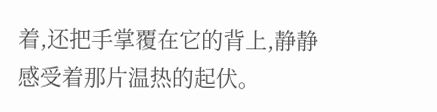着,还把手掌覆在它的背上,静静感受着那片温热的起伏。